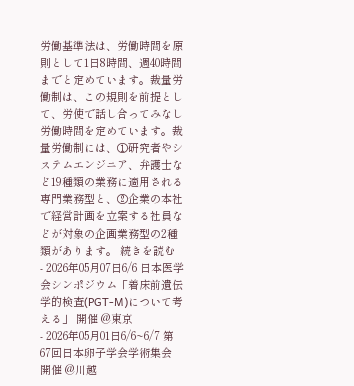労働基準法は、労働時間を原則として1日8時間、週40時間までと定めています。裁量労働制は、この規則を前提として、労使で話し合ってみなし労働時間を定めています。裁量労働制には、①研究者やシステムエンジニア、弁護士など19種類の業務に適用される専門業務型と、②企業の本社で経営計画を立案する社員などが対象の企画業務型の2種類があります。 続きを読む
- 2026年05月07日6/6 日本医学会シンポジウム「着床前遺伝学的検査(PGT-M)について考える」 開催 @東京
- 2026年05月01日6/6~6/7 第67回日本卵子学会学術集会 開催 @川越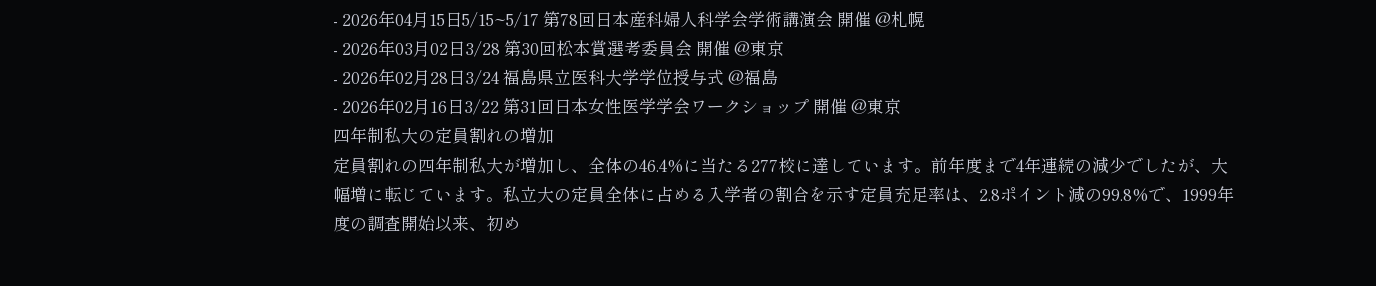- 2026年04月15日5/15~5/17 第78回日本産科婦人科学会学術講演会 開催 @札幌
- 2026年03月02日3/28 第30回松本賞選考委員会 開催 @東京
- 2026年02月28日3/24 福島県立医科大学学位授与式 @福島
- 2026年02月16日3/22 第31回日本女性医学学会ワークショップ 開催 @東京
四年制私大の定員割れの増加
定員割れの四年制私大が増加し、全体の46.4%に当たる277校に達しています。前年度まで4年連続の減少でしたが、大幅増に転じています。私立大の定員全体に占める入学者の割合を示す定員充足率は、2.8ポイント減の99.8%で、1999年度の調査開始以来、初め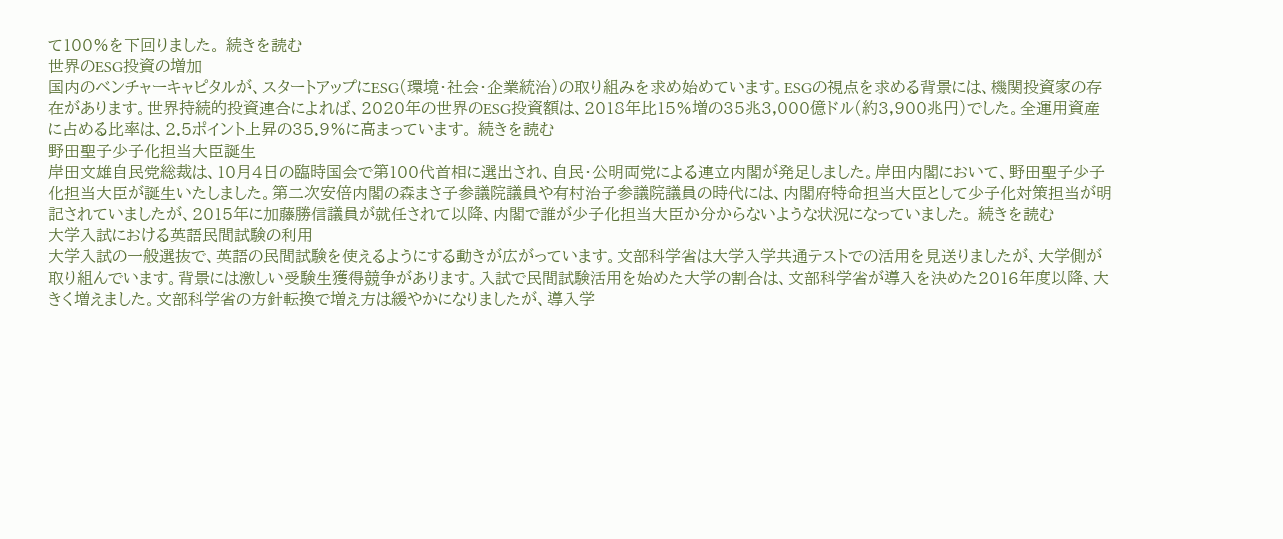て100%を下回りました。 続きを読む
世界のESG投資の増加
国内のベンチャーキャピタルが、スタートアップにESG(環境・社会・企業統治)の取り組みを求め始めています。ESGの視点を求める背景には、機関投資家の存在があります。世界持続的投資連合によれば、2020年の世界のESG投資額は、2018年比15%増の35兆3,000億ドル(約3,900兆円)でした。全運用資産に占める比率は、2.5ポイント上昇の35.9%に高まっています。 続きを読む
野田聖子少子化担当大臣誕生
岸田文雄自民党総裁は、10月4日の臨時国会で第100代首相に選出され、自民・公明両党による連立内閣が発足しました。岸田内閣において、野田聖子少子化担当大臣が誕生いたしました。第二次安倍内閣の森まさ子参議院議員や有村治子参議院議員の時代には、内閣府特命担当大臣として少子化対策担当が明記されていましたが、2015年に加藤勝信議員が就任されて以降、内閣で誰が少子化担当大臣か分からないような状況になっていました。 続きを読む
大学入試における英語民間試験の利用
大学入試の一般選抜で、英語の民間試験を使えるようにする動きが広がっています。文部科学省は大学入学共通テストでの活用を見送りましたが、大学側が取り組んでいます。背景には激しい受験生獲得競争があります。入試で民間試験活用を始めた大学の割合は、文部科学省が導入を決めた2016年度以降、大きく増えました。文部科学省の方針転換で増え方は緩やかになりましたが、導入学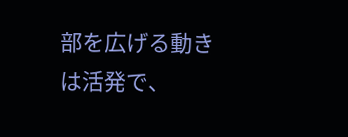部を広げる動きは活発で、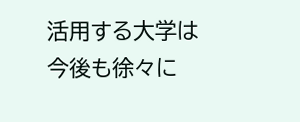活用する大学は今後も徐々に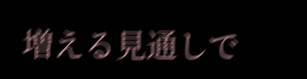増える見通しで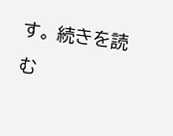す。 続きを読む